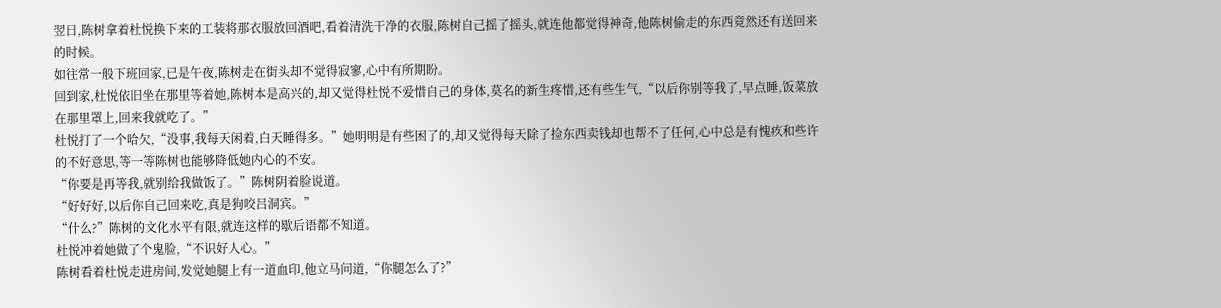翌日,陈树拿着杜悦换下来的工装将那衣服放回酒吧,看着清洗干净的衣服,陈树自己摇了摇头,就连他都觉得神奇,他陈树偷走的东西竟然还有送回来的时候。
如往常一般下班回家,已是午夜,陈树走在街头却不觉得寂寥,心中有所期盼。
回到家,杜悦依旧坐在那里等着她,陈树本是高兴的,却又觉得杜悦不爱惜自己的身体,莫名的新生疼惜,还有些生气,“以后你别等我了,早点睡,饭菜放在那里罩上,回来我就吃了。”
杜悦打了一个哈欠,“没事,我每天闲着,白天睡得多。”她明明是有些困了的,却又觉得每天除了捡东西卖钱却也帮不了任何,心中总是有愧疚和些许的不好意思,等一等陈树也能够降低她内心的不安。
“你要是再等我,就别给我做饭了。”陈树阴着脸说道。
“好好好,以后你自己回来吃,真是狗咬吕洞宾。”
“什么?”陈树的文化水平有限,就连这样的歇后语都不知道。
杜悦冲着她做了个鬼脸,“不识好人心。”
陈树看着杜悦走进房间,发觉她腿上有一道血印,他立马问道,“你腿怎么了?”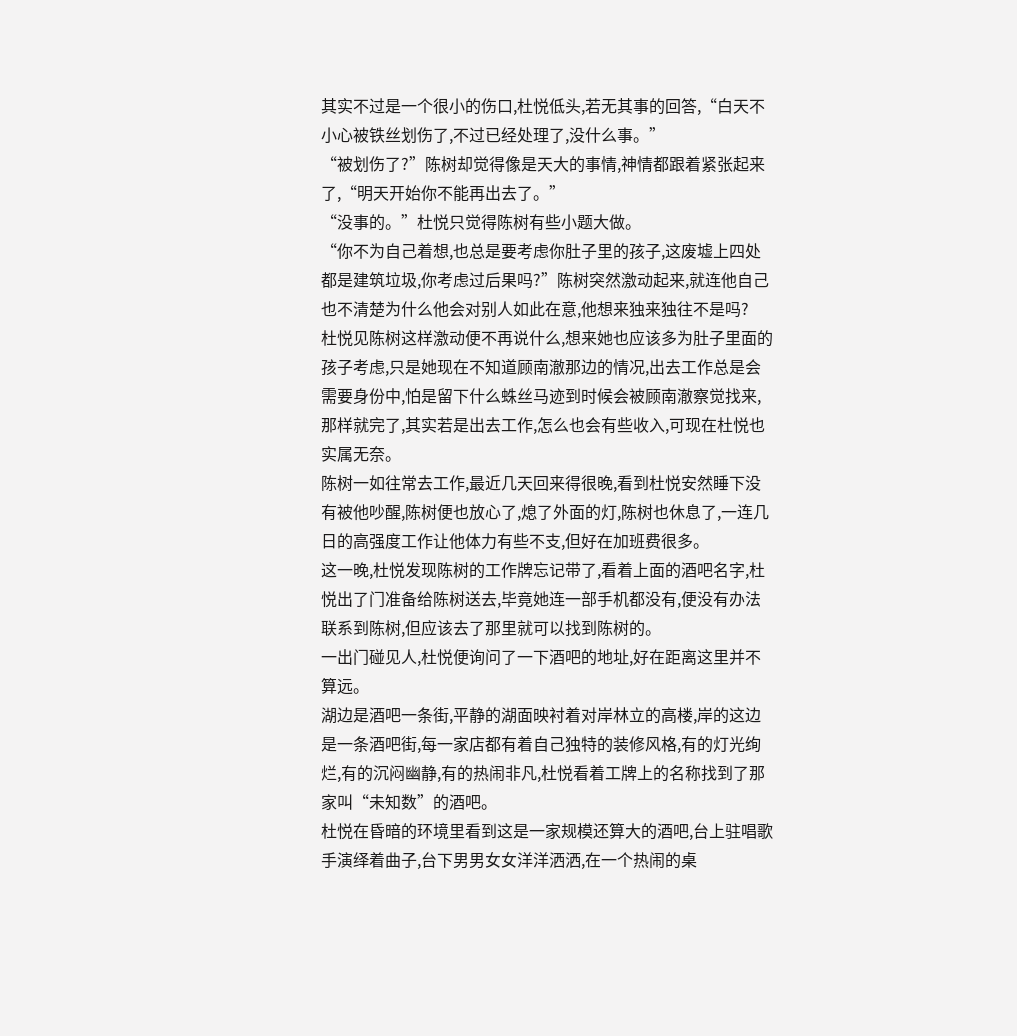其实不过是一个很小的伤口,杜悦低头,若无其事的回答,“白天不小心被铁丝划伤了,不过已经处理了,没什么事。”
“被划伤了?”陈树却觉得像是天大的事情,神情都跟着紧张起来了,“明天开始你不能再出去了。”
“没事的。”杜悦只觉得陈树有些小题大做。
“你不为自己着想,也总是要考虑你肚子里的孩子,这废墟上四处都是建筑垃圾,你考虑过后果吗?”陈树突然激动起来,就连他自己也不清楚为什么他会对别人如此在意,他想来独来独往不是吗?
杜悦见陈树这样激动便不再说什么,想来她也应该多为肚子里面的孩子考虑,只是她现在不知道顾南澈那边的情况,出去工作总是会需要身份中,怕是留下什么蛛丝马迹到时候会被顾南澈察觉找来,那样就完了,其实若是出去工作,怎么也会有些收入,可现在杜悦也实属无奈。
陈树一如往常去工作,最近几天回来得很晚,看到杜悦安然睡下没有被他吵醒,陈树便也放心了,熄了外面的灯,陈树也休息了,一连几日的高强度工作让他体力有些不支,但好在加班费很多。
这一晚,杜悦发现陈树的工作牌忘记带了,看着上面的酒吧名字,杜悦出了门准备给陈树送去,毕竟她连一部手机都没有,便没有办法联系到陈树,但应该去了那里就可以找到陈树的。
一出门碰见人,杜悦便询问了一下酒吧的地址,好在距离这里并不算远。
湖边是酒吧一条街,平静的湖面映衬着对岸林立的高楼,岸的这边是一条酒吧街,每一家店都有着自己独特的装修风格,有的灯光绚烂,有的沉闷幽静,有的热闹非凡,杜悦看着工牌上的名称找到了那家叫“未知数”的酒吧。
杜悦在昏暗的环境里看到这是一家规模还算大的酒吧,台上驻唱歌手演绎着曲子,台下男男女女洋洋洒洒,在一个热闹的桌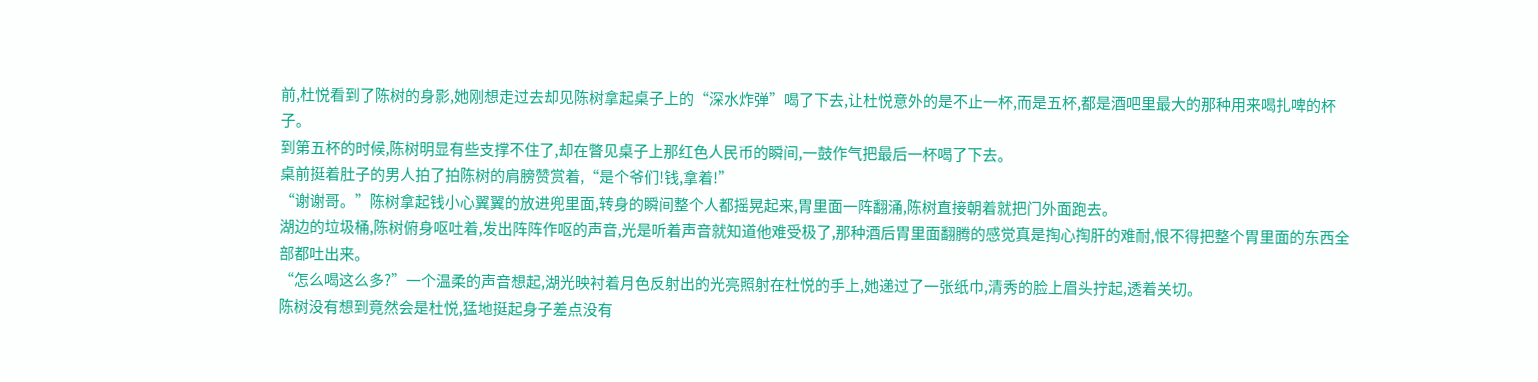前,杜悦看到了陈树的身影,她刚想走过去却见陈树拿起桌子上的“深水炸弹”喝了下去,让杜悦意外的是不止一杯,而是五杯,都是酒吧里最大的那种用来喝扎啤的杯子。
到第五杯的时候,陈树明显有些支撑不住了,却在瞥见桌子上那红色人民币的瞬间,一鼓作气把最后一杯喝了下去。
桌前挺着肚子的男人拍了拍陈树的肩膀赞赏着,“是个爷们!钱,拿着!”
“谢谢哥。”陈树拿起钱小心翼翼的放进兜里面,转身的瞬间整个人都摇晃起来,胃里面一阵翻涌,陈树直接朝着就把门外面跑去。
湖边的垃圾桶,陈树俯身呕吐着,发出阵阵作呕的声音,光是听着声音就知道他难受极了,那种酒后胃里面翻腾的感觉真是掏心掏肝的难耐,恨不得把整个胃里面的东西全部都吐出来。
“怎么喝这么多?”一个温柔的声音想起,湖光映衬着月色反射出的光亮照射在杜悦的手上,她递过了一张纸巾,清秀的脸上眉头拧起,透着关切。
陈树没有想到竟然会是杜悦,猛地挺起身子差点没有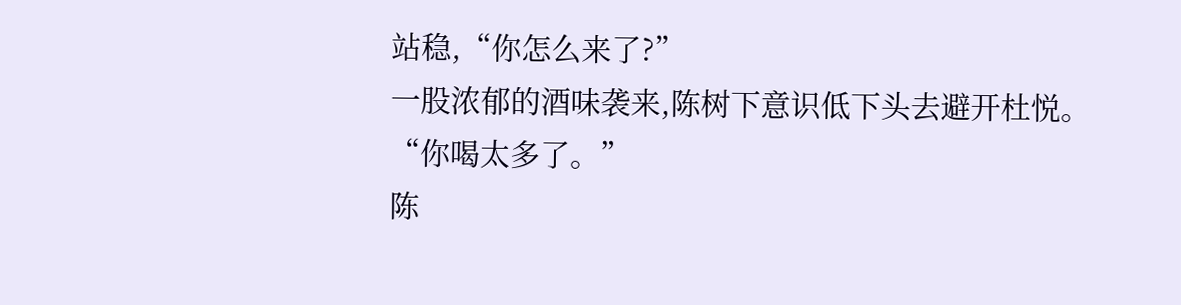站稳,“你怎么来了?”
一股浓郁的酒味袭来,陈树下意识低下头去避开杜悦。
“你喝太多了。”
陈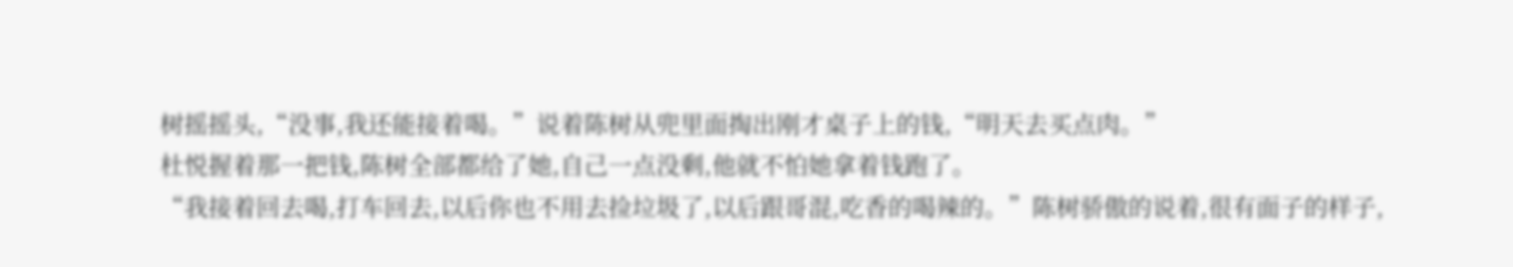树摇摇头,“没事,我还能接着喝。”说着陈树从兜里面掏出刚才桌子上的钱,“明天去买点肉。”
杜悦握着那一把钱,陈树全部都给了她,自己一点没剩,他就不怕她拿着钱跑了。
“我接着回去喝,打车回去,以后你也不用去捡垃圾了,以后跟哥混,吃香的喝辣的。”陈树骄傲的说着,很有面子的样子,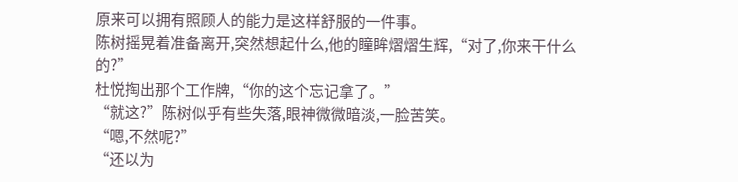原来可以拥有照顾人的能力是这样舒服的一件事。
陈树摇晃着准备离开,突然想起什么,他的瞳眸熠熠生辉,“对了,你来干什么的?”
杜悦掏出那个工作牌,“你的这个忘记拿了。”
“就这?”陈树似乎有些失落,眼神微微暗淡,一脸苦笑。
“嗯,不然呢?”
“还以为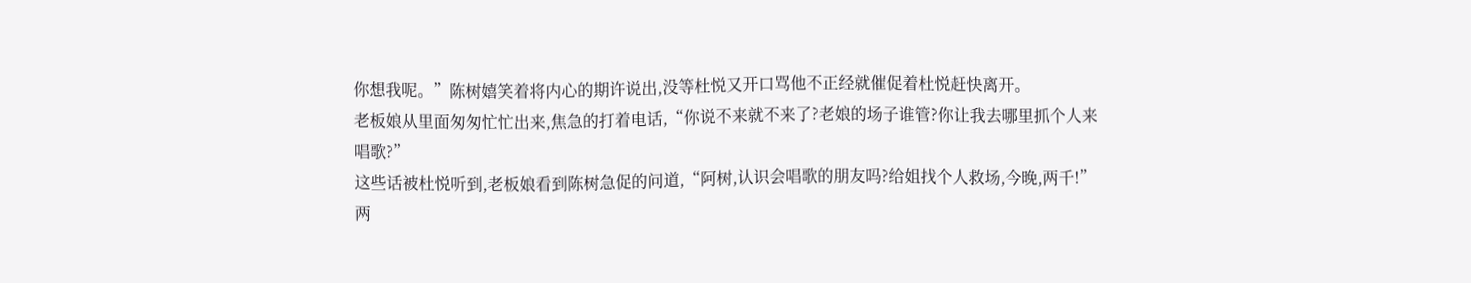你想我呢。”陈树嬉笑着将内心的期许说出,没等杜悦又开口骂他不正经就催促着杜悦赶快离开。
老板娘从里面匆匆忙忙出来,焦急的打着电话,“你说不来就不来了?老娘的场子谁管?你让我去哪里抓个人来唱歌?”
这些话被杜悦听到,老板娘看到陈树急促的问道,“阿树,认识会唱歌的朋友吗?给姐找个人救场,今晚,两千!”
两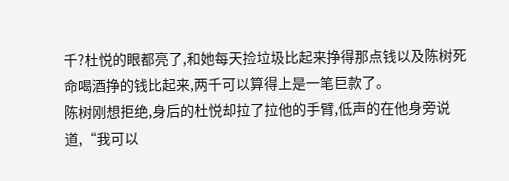千?杜悦的眼都亮了,和她每天捡垃圾比起来挣得那点钱以及陈树死命喝酒挣的钱比起来,两千可以算得上是一笔巨款了。
陈树刚想拒绝,身后的杜悦却拉了拉他的手臂,低声的在他身旁说道,“我可以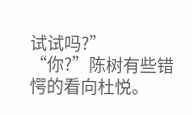试试吗?”
“你?”陈树有些错愕的看向杜悦。